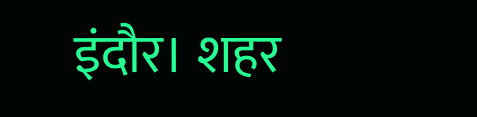इंदौर। शहर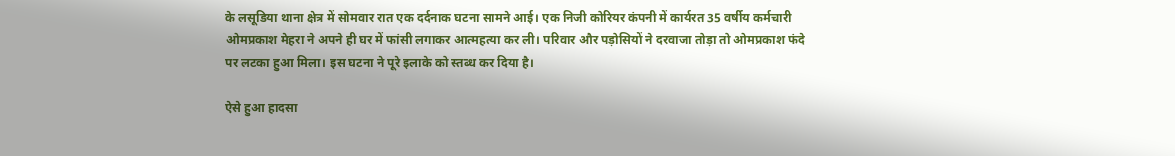के लसूडिया थाना क्षेत्र में सोमवार रात एक दर्दनाक घटना सामने आई। एक निजी कोरियर कंपनी में कार्यरत 35 वर्षीय कर्मचारी ओमप्रकाश मेहरा ने अपने ही घर में फांसी लगाकर आत्महत्या कर ली। परिवार और पड़ोसियों ने दरवाजा तोड़ा तो ओमप्रकाश फंदे पर लटका हुआ मिला। इस घटना ने पूरे इलाके को स्तब्ध कर दिया है।

ऐसे हुआ हादसा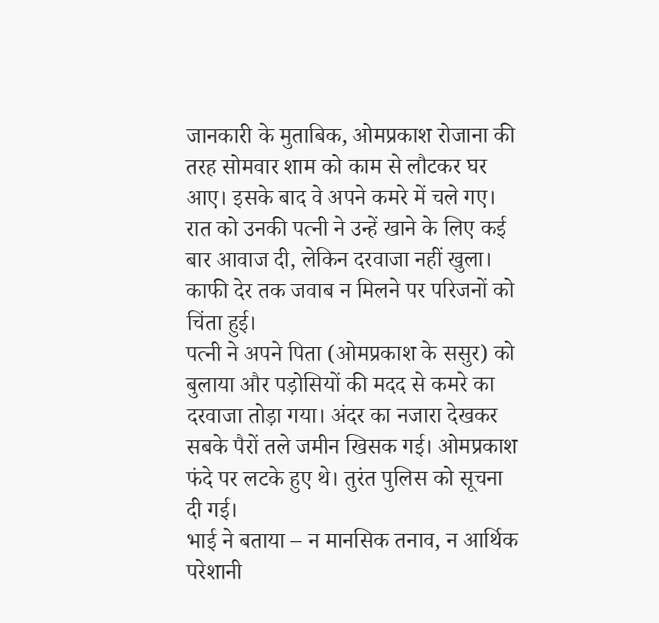जानकारी के मुताबिक, ओमप्रकाश रोजाना की तरह सोमवार शाम को काम से लौटकर घर आए। इसके बाद वे अपने कमरे में चले गए। रात को उनकी पत्नी ने उन्हें खाने के लिए कई बार आवाज दी, लेकिन दरवाजा नहीं खुला। काफी देर तक जवाब न मिलने पर परिजनों को चिंता हुई।
पत्नी ने अपने पिता (ओमप्रकाश के ससुर) को बुलाया और पड़ोसियों की मदद से कमरे का दरवाजा तोड़ा गया। अंदर का नजारा देखकर सबके पैरों तले जमीन खिसक गई। ओमप्रकाश फंदे पर लटके हुए थे। तुरंत पुलिस को सूचना दी गई।
भाई ने बताया – न मानसिक तनाव, न आर्थिक परेशानी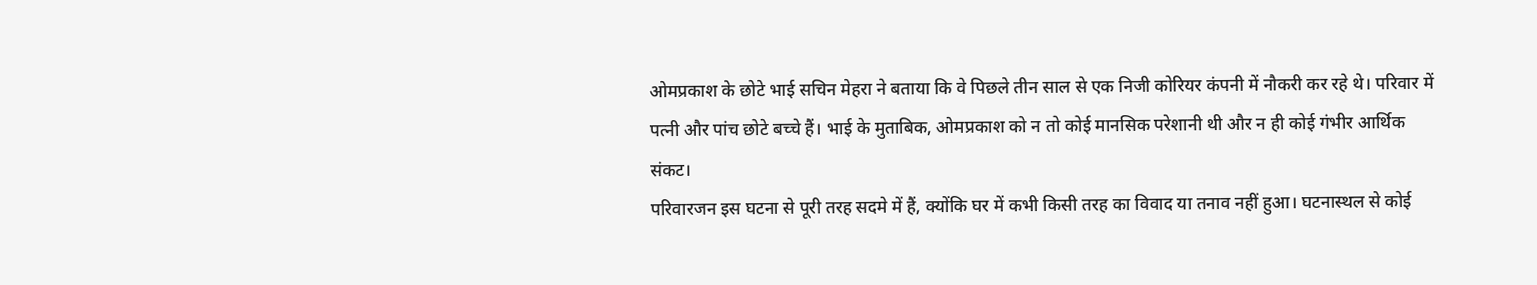ओमप्रकाश के छोटे भाई सचिन मेहरा ने बताया कि वे पिछले तीन साल से एक निजी कोरियर कंपनी में नौकरी कर रहे थे। परिवार में पत्नी और पांच छोटे बच्चे हैं। भाई के मुताबिक, ओमप्रकाश को न तो कोई मानसिक परेशानी थी और न ही कोई गंभीर आर्थिक संकट।
परिवारजन इस घटना से पूरी तरह सदमे में हैं, क्योंकि घर में कभी किसी तरह का विवाद या तनाव नहीं हुआ। घटनास्थल से कोई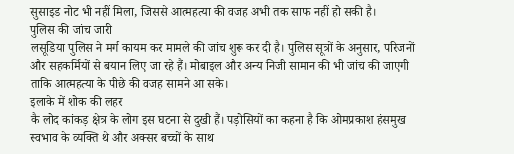सुसाइड नोट भी नहीं मिला, जिससे आत्महत्या की वजह अभी तक साफ नहीं हो सकी है।
पुलिस की जांच जारी
लसूडिया पुलिस ने मर्ग कायम कर मामले की जांच शुरू कर दी है। पुलिस सूत्रों के अनुसार, परिजनों और सहकर्मियों से बयान लिए जा रहे हैं। मोबाइल और अन्य निजी सामान की भी जांच की जाएगी ताकि आत्महत्या के पीछे की वजह सामने आ सके।
इलाके में शोक की लहर
कै लोद कांकड़ क्षेत्र के लोग इस घटना से दुखी हैं। पड़ोसियों का कहना है कि ओमप्रकाश हंसमुख स्वभाव के व्यक्ति थे और अक्सर बच्चों के साथ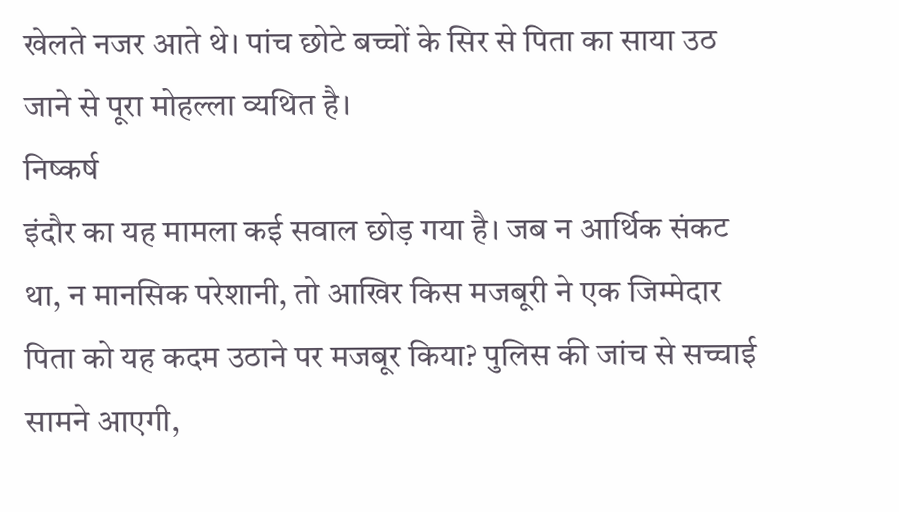खेलते नजर आते थे। पांच छोटे बच्चों के सिर से पिता का साया उठ जाने से पूरा मोहल्ला व्यथित है।
निष्कर्ष
इंदौर का यह मामला कई सवाल छोड़ गया है। जब न आर्थिक संकट था, न मानसिक परेशानी, तो आखिर किस मजबूरी ने एक जिम्मेदार पिता को यह कदम उठाने पर मजबूर किया? पुलिस की जांच से सच्चाई सामने आएगी,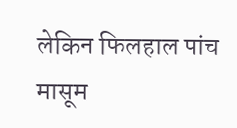लेकिन फिलहाल पांच मासूम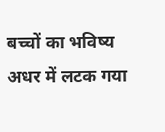बच्चों का भविष्य अधर में लटक गया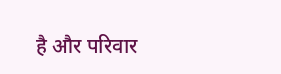है और परिवार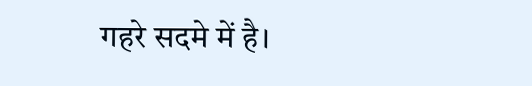गहरे सदमे में है।